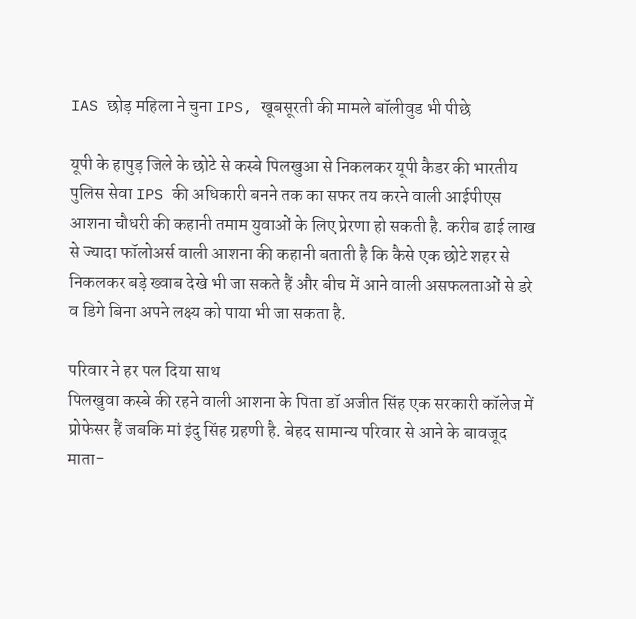IAS छोड़ महिला ने चुना IPS, खूबसूरती की मामले बॉलीवुड भी पीछे

यूपी के हापुड़ जिले के छोटे से कस्बे पिलखुआ से निकलकर यूपी कैडर की भारतीय पुलिस सेवा IPS की अधिकारी बनने तक का सफर तय करने वाली आईपीएस आशना चौधरी की कहानी तमाम युवाओं के लिए प्रेरणा हो सकती है. करीब ढाई लाख से ज्यादा फॉलोअर्स वाली आशना की कहानी बताती है कि कैसे एक छोटे शहर से निकलकर बड़े ख्वाब देखे भी जा सकते हैं और बीच में आने वाली असफलताओं से डरे व डिगे बिना अपने लक्ष्य को पाया भी जा सकता है.

परिवार ने हर पल दिया साथ
पिलखुवा कस्बे की रहने वाली आशना के पिता डॉ अजीत सिंह एक सरकारी कॉलेज में प्रोफेसर हैं जबकि मां इंदु सिंह ग्रहणी है. बेहद सामान्य परिवार से आने के बावजूद माता-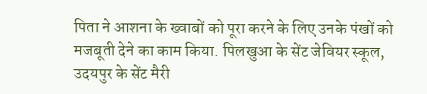पिता ने आशना के ख्वाबों को पूरा करने के लिए उनके पंखों को मजबूती देने का काम किया. पिलखुआ के सेंट जेवियर स्कूल, उदयपुर के सेंट मैरी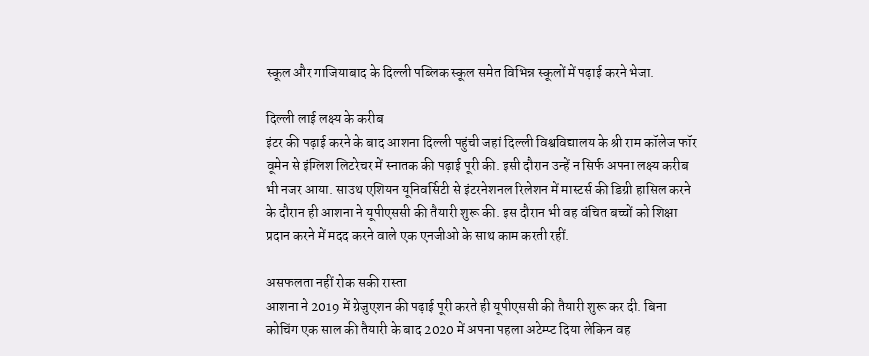स्कूल और गाजियाबाद के दिल्ली पब्लिक स्कूल समेत विभिन्न स्कूलों में पढ़ाई करने भेजा.

दिल्ली लाई लक्ष्य के करीब
इंटर की पढ़ाई करने के बाद आशना दिल्ली पहुंची जहां दिल्ली विश्वविद्यालय के श्री राम कॉलेज फॉर वूमेन से इंग्लिश लिटरेचर में स्नातक की पढ़ाई पूरी की. इसी दौरान उन्हें न सिर्फ अपना लक्ष्य करीब भी नजर आया. साउथ एशियन यूनिवर्सिटी से इंटरनेशनल रिलेशन में मास्टर्स की डिग्री हासिल करने के दौरान ही आशना ने यूपीएससी की तैयारी शुरू की. इस दौरान भी वह वंचित बच्चों को शिक्षा प्रदान करने में मदद करने वाले एक एनजीओ के साथ काम करती रहीं.

असफलता नहीं रोक सकी रास्ता
आशना ने 2019 में ग्रेजुएशन की पढ़ाई पूरी करते ही यूपीएससी की तैयारी शुरू कर दी. बिना कोचिंग एक साल की तैयारी के बाद 2020 में अपना पहला अटेम्प्ट दिया लेकिन वह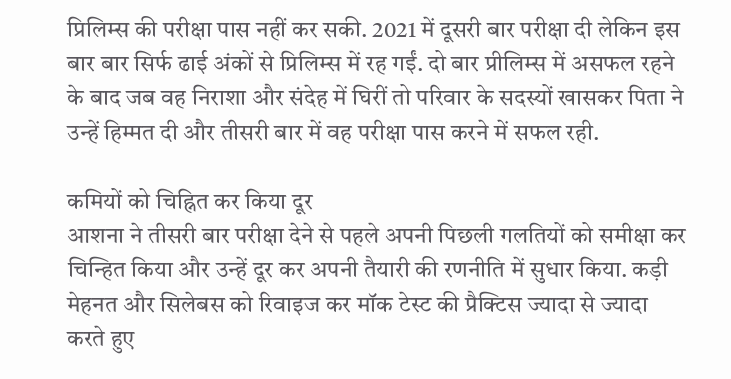प्रिलिम्स की परीक्षा पास नहीं कर सकी. 2021 में दूसरी बार परीक्षा दी लेकिन इस बार बार सिर्फ ढाई अंकों से प्रिलिम्स में रह गईं. दो बार प्रीलिम्स में असफल रहने के बाद जब वह निराशा और संदेह में घिरीं तो परिवार के सदस्यों खासकर पिता ने उन्हें हिम्मत दी और तीसरी बार में वह परीक्षा पास करने में सफल रही.

कमियों को चिह्नित कर किया दूर
आशना ने तीसरी बार परीक्षा देने से पहले अपनी पिछली गलतियों को समीक्षा कर चिन्हित किया और उन्हें दूर कर अपनी तैयारी की रणनीति में सुधार किया. कड़ी मेहनत और सिलेबस को रिवाइज कर मॉक टेस्ट की प्रैक्टिस ज्यादा से ज्यादा करते हुए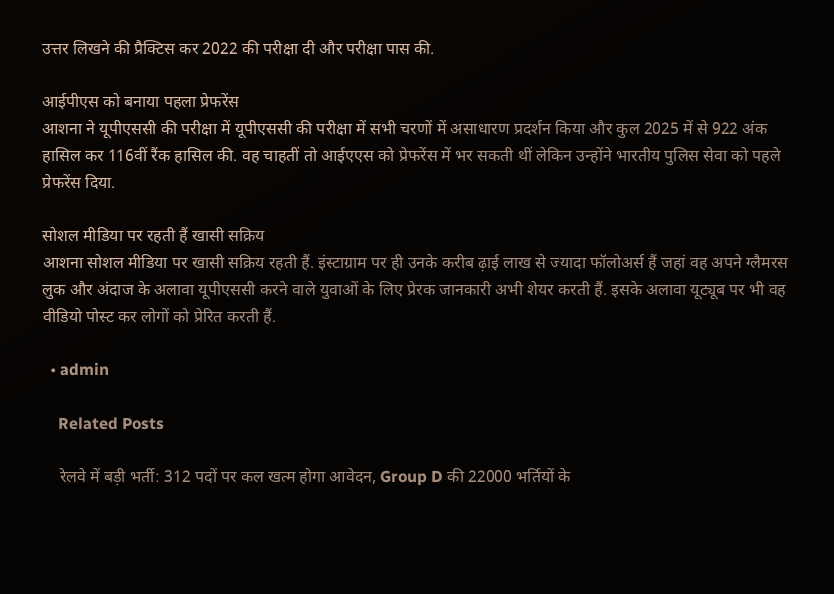उत्तर लिखने की प्रैक्टिस कर 2022 की परीक्षा दी और परीक्षा पास की.

आईपीएस को बनाया पहला प्रेफरेंस
आशना ने यूपीएससी की परीक्षा में यूपीएससी की परीक्षा में सभी चरणों में असाधारण प्रदर्शन किया और कुल 2025 में से 922 अंक हासिल कर 116वीं रैंक हासिल की. वह चाहतीं तो आईएएस को प्रेफरेंस में भर सकती थीं लेकिन उन्होंने भारतीय पुलिस सेवा को पहले प्रेफरेंस दिया.

सोशल मीडिया पर रहती हैं खासी सक्रिय
आशना सोशल मीडिया पर खासी सक्रिय रहती हैं. इंस्टाग्राम पर ही उनके करीब ढ़ाई लाख से ज्यादा फॉलोअर्स हैं जहां वह अपने ग्लैमरस लुक और अंदाज के अलावा यूपीएससी करने वाले युवाओं के लिए प्रेरक जानकारी अभी शेयर करती हैं. इसके अलावा यूट्यूब पर भी वह वीडियो पोस्ट कर लोगों को प्रेरित करती हैं.

  • admin

    Related Posts

    रेलवे में बड़ी भर्ती: 312 पदों पर कल खत्म होगा आवेदन, Group D की 22000 भर्तियों के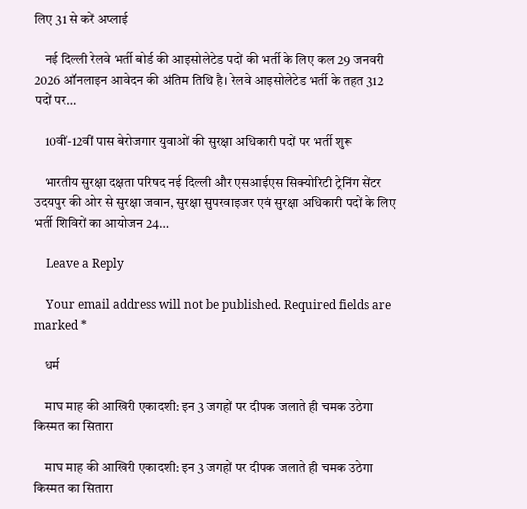लिए 31 से करें अप्लाई

    नई दिल्ली रेलवे भर्ती बोर्ड की आइसोलेटेड पदों की भर्ती के लिए कल 29 जनवरी 2026 ऑनलाइन आवेदन की अंतिम तिथि है। रेलवे आइसोलेटेड भर्ती के तहत 312 पदों पर…

    10वीं-12वीं पास बेरोजगार युवाओं की सुरक्षा अधिकारी पदों पर भर्ती शुरू

    भारतीय सुरक्षा दक्षता परिषद नई दिल्ली और एसआईएस सिक्योरिटी ट्रेनिंग सेंटर उदयपुर की ओर से सुरक्षा जवान, सुरक्षा सुपरवाइजर एवं सुरक्षा अधिकारी पदों के लिए भर्ती शिविरों का आयोजन 24…

    Leave a Reply

    Your email address will not be published. Required fields are marked *

    धर्म

    माघ माह की आखिरी एकादशी: इन 3 जगहों पर दीपक जलाते ही चमक उठेगा किस्मत का सितारा

    माघ माह की आखिरी एकादशी: इन 3 जगहों पर दीपक जलाते ही चमक उठेगा किस्मत का सितारा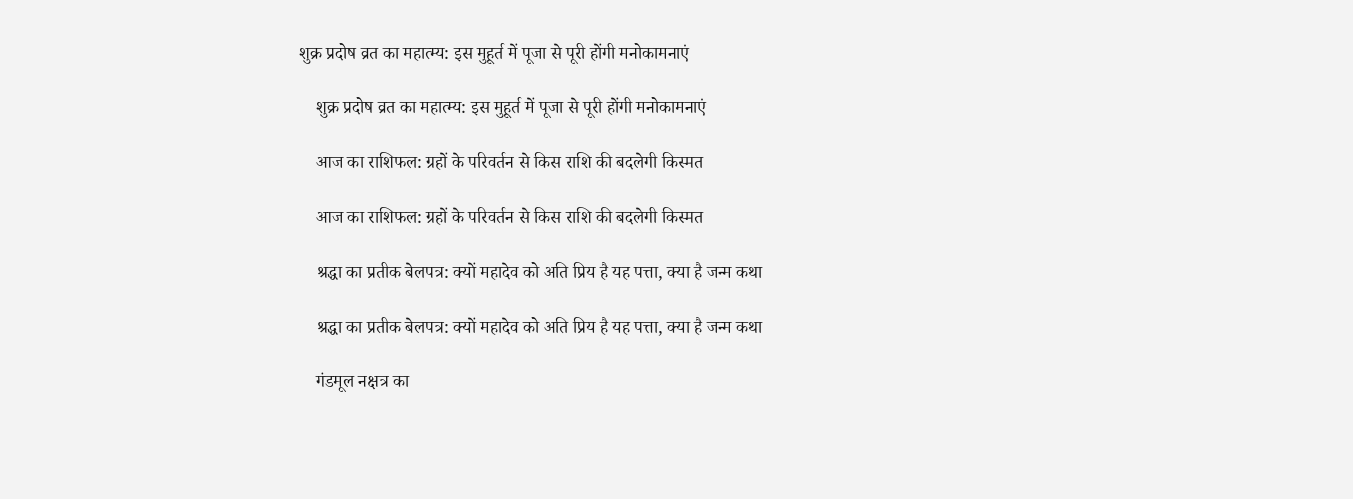शुक्र प्रदोष व्रत का महात्म्य: इस मुहूर्त में पूजा से पूरी होंगी मनोकामनाएं

    शुक्र प्रदोष व्रत का महात्म्य: इस मुहूर्त में पूजा से पूरी होंगी मनोकामनाएं

    आज का राशिफल: ग्रहों के परिवर्तन से किस राशि की बदलेगी किस्मत

    आज का राशिफल: ग्रहों के परिवर्तन से किस राशि की बदलेगी किस्मत

    श्रद्धा का प्रतीक बेलपत्र: क्यों महादेव को अति प्रिय है यह पत्ता, क्या है जन्म कथा

    श्रद्धा का प्रतीक बेलपत्र: क्यों महादेव को अति प्रिय है यह पत्ता, क्या है जन्म कथा

    गंडमूल नक्षत्र का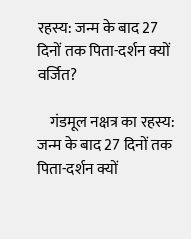रहस्य: जन्म के बाद 27 दिनों तक पिता-दर्शन क्यों वर्जित?

    गंडमूल नक्षत्र का रहस्य: जन्म के बाद 27 दिनों तक पिता-दर्शन क्यों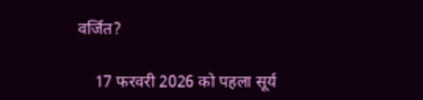वर्जित?

    17 फरवरी 2026 को पहला सूर्य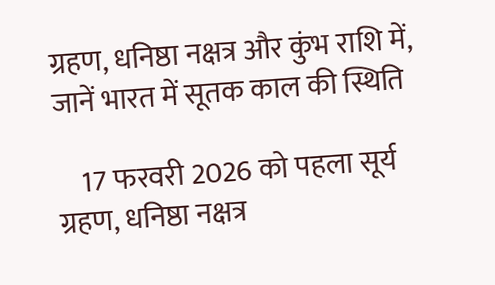ग्रहण, धनिष्ठा नक्षत्र और कुंभ राशि में, जानें भारत में सूतक काल की स्थिति

    17 फरवरी 2026 को पहला सूर्य ग्रहण, धनिष्ठा नक्षत्र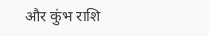और कुंभ राशि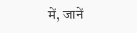में, जानें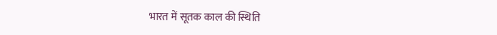भारत में सूतक काल की स्थिति